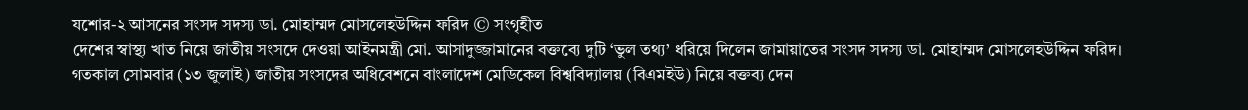যশোর-২ আসনের সংসদ সদস্য ডা. মোহাম্মদ মোসলেহউদ্দিন ফরিদ © সংগৃহীত
দেশের স্বাস্থ্য খাত নিয়ে জাতীয় সংসদে দেওয়া আইনমন্ত্রী মো. আসাদুজ্জামানের বক্তব্যে দুটি ‘ভুল তথ্য’ ধরিয়ে দিলেন জামায়াতের সংসদ সদস্য ডা. মোহাম্মদ মোসলেহউদ্দিন ফরিদ।
গতকাল সোমবার (১৩ জুলাই) জাতীয় সংসদের অধিবেশনে বাংলাদেশ মেডিকেল বিশ্ববিদ্যালয় (বিএমইউ) নিয়ে বক্তব্য দেন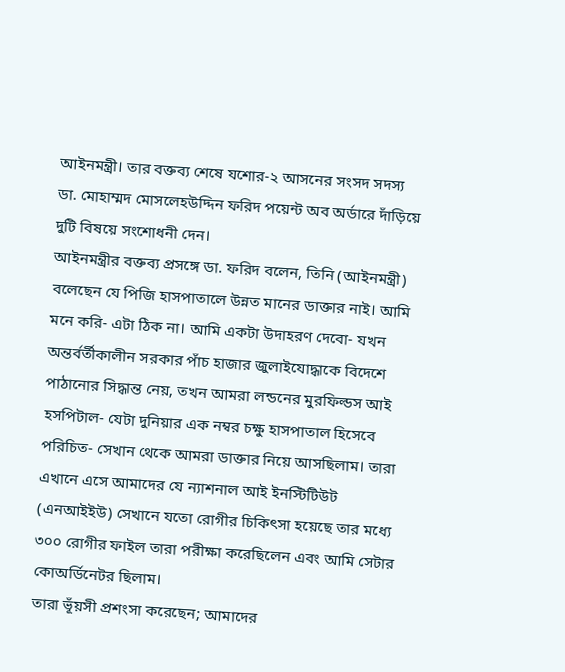আইনমন্ত্রী। তার বক্তব্য শেষে যশোর-২ আসনের সংসদ সদস্য ডা. মোহাম্মদ মোসলেহউদ্দিন ফরিদ পয়েন্ট অব অর্ডারে দাঁড়িয়ে দুটি বিষয়ে সংশোধনী দেন।
আইনমন্ত্রীর বক্তব্য প্রসঙ্গে ডা. ফরিদ বলেন, তিনি (আইনমন্ত্রী) বলেছেন যে পিজি হাসপাতালে উন্নত মানের ডাক্তার নাই। আমি মনে করি- এটা ঠিক না। আমি একটা উদাহরণ দেবো- যখন অন্তর্বর্তীকালীন সরকার পাঁচ হাজার জুলাইযোদ্ধাকে বিদেশে পাঠানোর সিদ্ধান্ত নেয়, তখন আমরা লন্ডনের মুরফিল্ডস আই হসপিটাল- যেটা দুনিয়ার এক নম্বর চক্ষু হাসপাতাল হিসেবে পরিচিত- সেখান থেকে আমরা ডাক্তার নিয়ে আসছিলাম। তারা এখানে এসে আমাদের যে ন্যাশনাল আই ইনস্টিটিউট (এনআইইউ) সেখানে যতো রোগীর চিকিৎসা হয়েছে তার মধ্যে ৩০০ রোগীর ফাইল তারা পরীক্ষা করেছিলেন এবং আমি সেটার কোঅর্ডিনেটর ছিলাম।
তারা ভূঁয়সী প্রশংসা করেছেন; আমাদের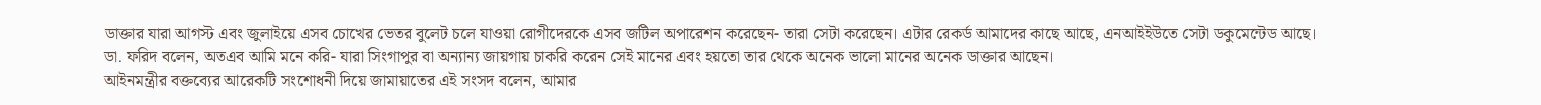ডাক্তার যারা আগস্ট এবং জুলাইয়ে এসব চোখের ভেতর বুলেট চলে যাওয়া রোগীদেরকে এসব জটিল অপারেশন করেছেন- তারা সেটা করেছেন। এটার রেকর্ড আমাদের কাছে আছে, এনআইইউতে সেটা ডকুমেন্টেড আছে।
ডা. ফরিদ বলেন, অতএব আমি মনে করি- যারা সিংগাপুর বা অন্যান্য জায়গায় চাকরি করেন সেই মানের এবং হয়তো তার থেকে অনেক ভালো মানের অনেক ডাক্তার আছেন।
আইনমন্ত্রীর বক্তব্যের আরেকটি সংশোধনী দিয়ে জামায়াতের এই সংসদ বলেন, আমার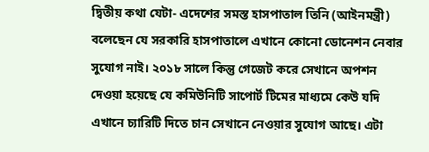দ্বিতীয় কথা যেটা- এদেশের সমস্ত হাসপাতাল তিনি (আইনমন্ত্রী) বলেছেন যে সরকারি হাসপাতালে এখানে কোনো ডোনেশন নেবার সুযোগ নাই। ২০১৮ সালে কিন্তু গেজেট করে সেখানে অপশন দেওয়া হয়েছে যে কমিউনিটি সাপোর্ট টিমের মাধ্যমে কেউ যদি এখানে চ্যারিটি দিতে চান সেখানে নেওয়ার সুযোগ আছে। এটা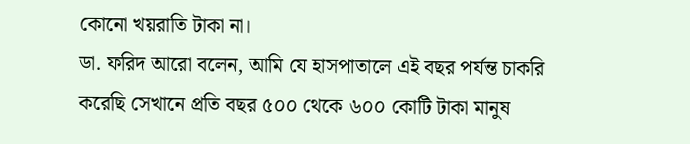কোনো খয়রাতি টাকা না।
ডা. ফরিদ আরো বলেন, আমি যে হাসপাতালে এই বছর পর্যন্ত চাকরি করেছি সেখানে প্রতি বছর ৫০০ থেকে ৬০০ কোটি টাকা মানুষ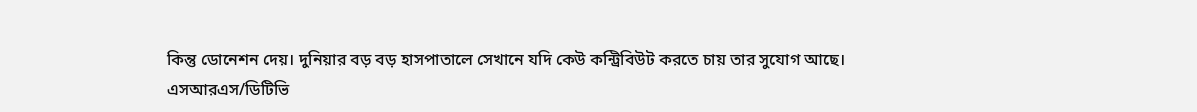কিন্তু ডোনেশন দেয়। দুনিয়ার বড় বড় হাসপাতালে সেখানে যদি কেউ কন্ট্রিবিউট করতে চায় তার সুযোগ আছে।
এসআরএস/ডিটিভি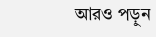আরও পড়ুন